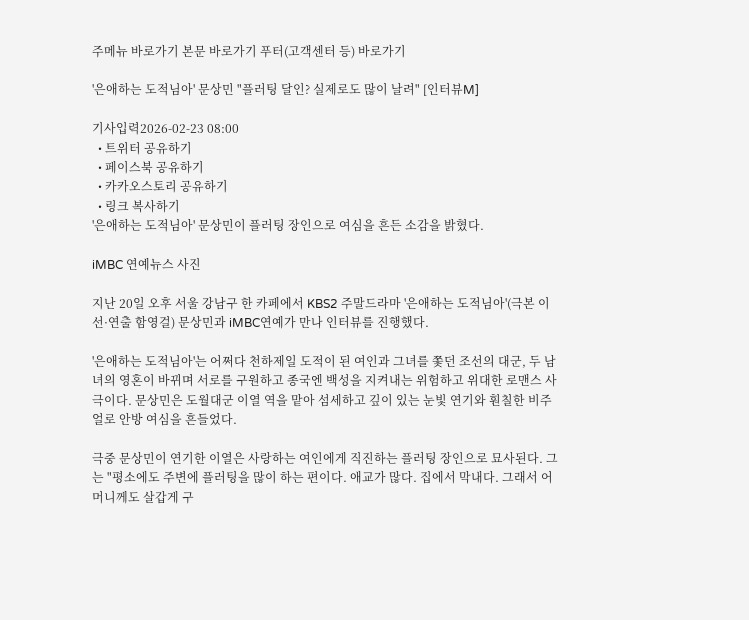주메뉴 바로가기 본문 바로가기 푸터(고객센터 등) 바로가기

'은애하는 도적님아' 문상민 "플러팅 달인? 실제로도 많이 날려" [인터뷰M]

기사입력2026-02-23 08:00
  • 트위터 공유하기
  • 페이스북 공유하기
  • 카카오스토리 공유하기
  • 링크 복사하기
'은애하는 도적님아' 문상민이 플러팅 장인으로 여심을 흔든 소감을 밝혔다.

iMBC 연예뉴스 사진

지난 20일 오후 서울 강남구 한 카페에서 KBS2 주말드라마 '은애하는 도적님아'(극본 이선·연출 함영걸) 문상민과 iMBC연예가 만나 인터뷰를 진행했다.

'은애하는 도적님아'는 어쩌다 천하제일 도적이 된 여인과 그녀를 쫓던 조선의 대군, 두 남녀의 영혼이 바뀌며 서로를 구원하고 종국엔 백성을 지켜내는 위험하고 위대한 로맨스 사극이다. 문상민은 도월대군 이열 역을 맡아 섬세하고 깊이 있는 눈빛 연기와 훤칠한 비주얼로 안방 여심을 흔들었다.

극중 문상민이 연기한 이열은 사랑하는 여인에게 직진하는 플러팅 장인으로 묘사된다. 그는 "평소에도 주변에 플러팅을 많이 하는 편이다. 애교가 많다. 집에서 막내다. 그래서 어머니께도 살갑게 구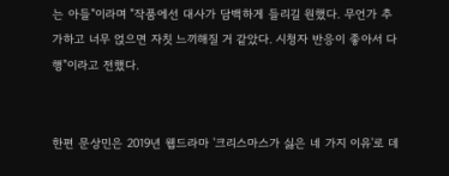는 아들"이라며 "작품에선 대사가 담백하게 들리길 원했다. 무언가 추가하고 너무 얹으면 자칫 느끼해질 거 같았다. 시청자 반응이 좋아서 다행"이라고 전했다.


한편 문상민은 2019년 웹드라마 '크리스마스가 싫은 네 가지 이유'로 데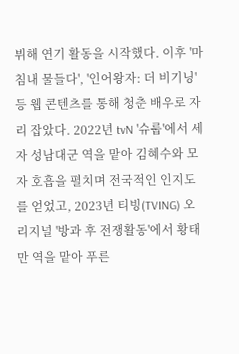뷔해 연기 활동을 시작했다. 이후 '마침내 물들다', '인어왕자: 더 비기닝' 등 웹 콘텐츠를 통해 청춘 배우로 자리 잡았다. 2022년 tvN '슈룹'에서 세자 성남대군 역을 맡아 김혜수와 모자 호흡을 펼치며 전국적인 인지도를 얻었고, 2023년 티빙(TVING) 오리지널 '방과 후 전쟁활동'에서 황태만 역을 맡아 푸른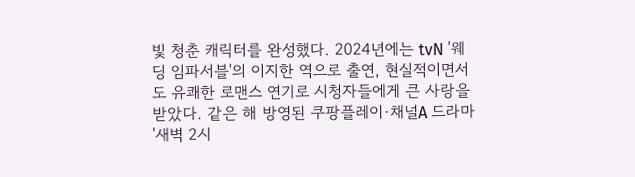빛 청춘 캐릭터를 완성했다. 2024년에는 tvN '웨딩 임파서블'의 이지한 역으로 출연, 현실적이면서도 유쾌한 로맨스 연기로 시청자들에게 큰 사랑을 받았다. 같은 해 방영된 쿠팡플레이·채널A 드라마 '새벽 2시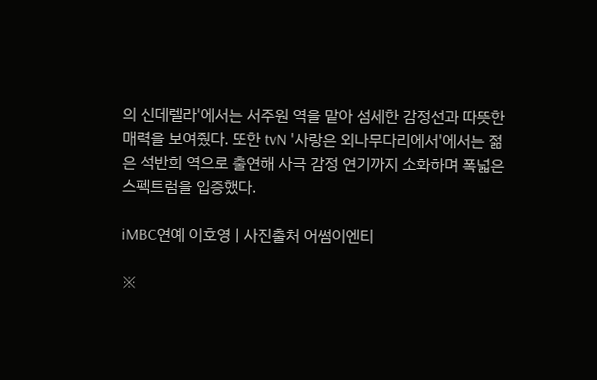의 신데렐라'에서는 서주원 역을 맡아 섬세한 감정선과 따뜻한 매력을 보여줬다. 또한 tvN '사랑은 외나무다리에서'에서는 젊은 석반희 역으로 출연해 사극 감정 연기까지 소화하며 폭넓은 스펙트럼을 입증했다.

iMBC연예 이호영 | 사진출처 어썸이엔티

※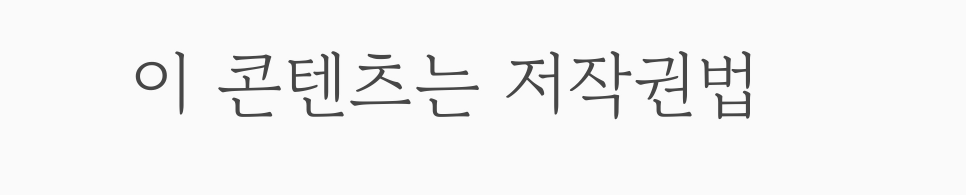이 콘텐츠는 저작권법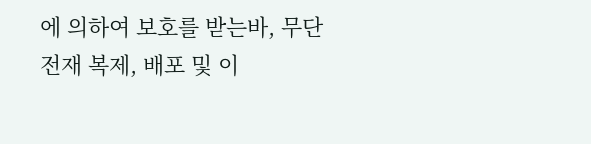에 의하여 보호를 받는바, 무단 전재 복제, 배포 및 이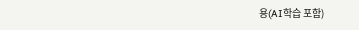용(AI학습 포함)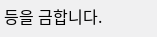등을 금합니다.